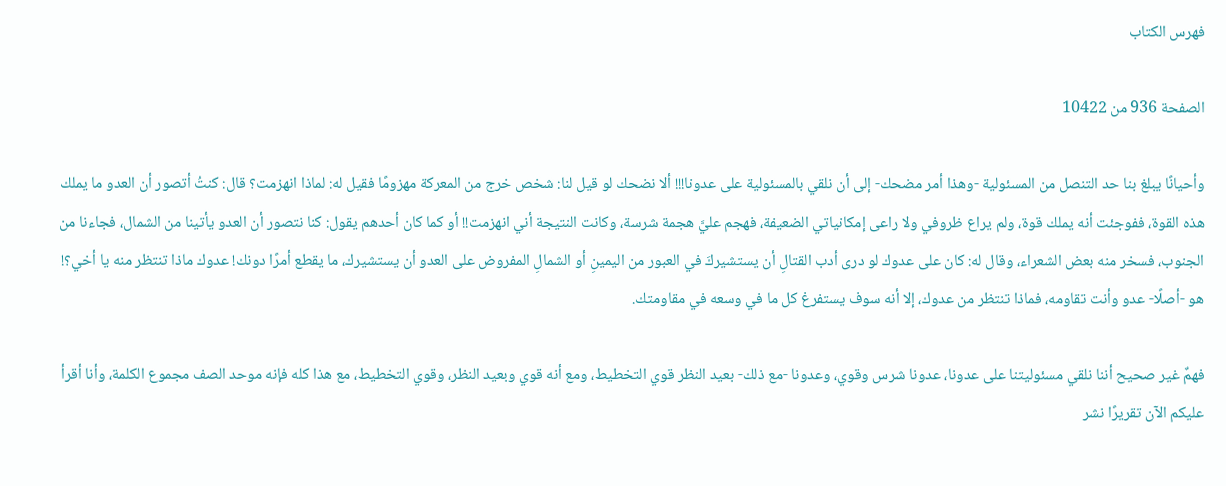فهرس الكتاب

الصفحة 936 من 10422

وأحيانًا يبلغ بنا حد التنصل من المسئولية -وهذا أمر مضحك- إلى أن نلقي بالمسئولية على عدونا!!! ألا نضحك لو قيل لنا: شخص خرج من المعركة مهزومًا فقيل له: لماذا انهزمت؟ قال: كنتُ أتصور أن العدو ما يملك هذه القوة، ففوجئت أنه يملك قوة، ولم يراع ظروفي ولا راعى إمكانياتي الضعيفة، فهجم عليَّ هجمة شرسة، وكانت النتيجة أني انهزمت!! أو كما كان أحدهم يقول: كنا نتصور أن العدو يأتينا من الشمال، فجاءنا من الجنوب، فسخر منه بعض الشعراء، وقال له: كان على عدوك لو درى أدب القتالِ أن يستشيركَ في العبور من اليمينِ أو الشمالِ المفروض على العدو أن يستشيرك، ما يقطع أمرًا دونك! عدوك ماذا تنتظر منه يا أخي؟! هو -أصلًا- عدو وأنت تقاومه، فماذا تنتظر من عدوك، إلا أنه سوف يستفرغ كل ما في وسعه في مقاومتك.

فهمٌ غير صحيح أننا نلقي مسئوليتنا على عدونا، عدونا شرس وقوي، وعدونا -مع ذلك- بعيد النظر قوي التخطيط، ومع أنه قوي وبعيد النظر، وقوي التخطيط، مع هذا كله فإنه موحد الصف مجموع الكلمة، وأنا أقرأ عليكم الآن تقريرًا نشر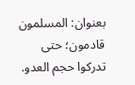بعنوان: المسلمون قادمون؛ حتى تدركوا حجم العدو.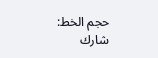حجم الخط:
شارك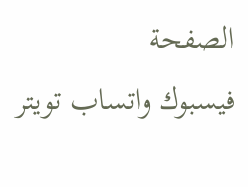الصفحة
فيسبوك واتساب تويتر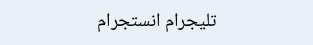تليجرام انستجرام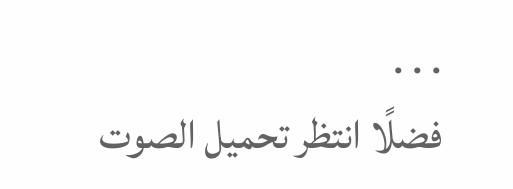. . .
فضلًا انتظر تحميل الصوت